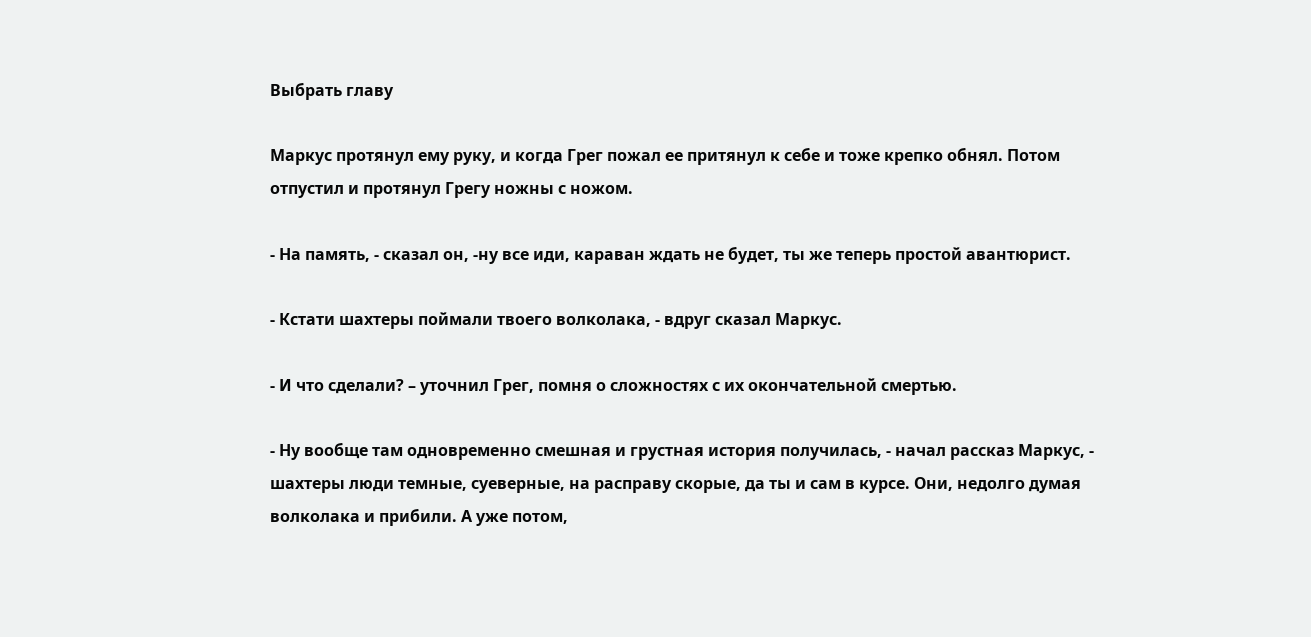Выбрать главу

Маркус протянул ему руку, и когда Грег пожал ее притянул к себе и тоже крепко обнял. Потом отпустил и протянул Грегу ножны с ножом.

- На память, - сказал он, -ну все иди, караван ждать не будет, ты же теперь простой авантюрист.

- Кстати шахтеры поймали твоего волколака, - вдруг сказал Маркус.

- И что сделали? – уточнил Грег, помня о сложностях с их окончательной смертью.

- Ну вообще там одновременно смешная и грустная история получилась, - начал рассказ Маркус, - шахтеры люди темные, суеверные, на расправу скорые, да ты и сам в курсе. Они, недолго думая волколака и прибили. А уже потом,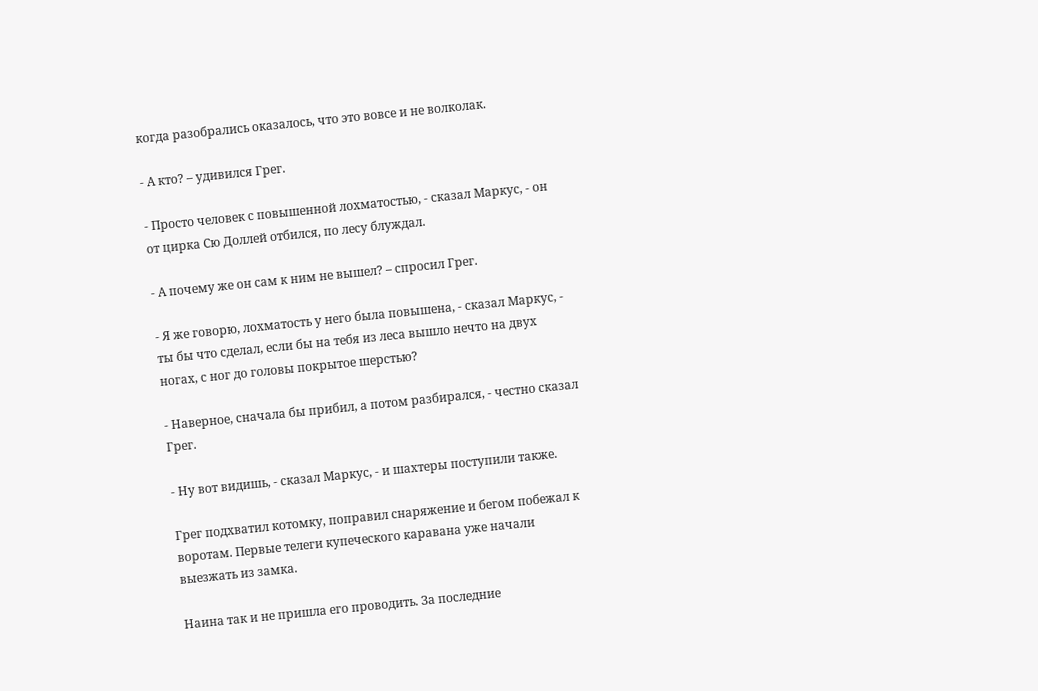когда разобрались оказалось, что это вовсе и не волколак.

- А кто? – удивился Грег.

- Просто человек с повышенной лохматостью, - сказал Маркус, - он от цирка Сю Доллей отбился, по лесу блуждал.

- А почему же он сам к ним не вышел? – спросил Грег.

- Я же говорю, лохматость у него была повышена, - сказал Маркус, - ты бы что сделал, если бы на тебя из леса вышло нечто на двух ногах, с ног до головы покрытое шерстью?

- Наверное, сначала бы прибил, а потом разбирался, - честно сказал Грег.

- Ну вот видишь, - сказал Маркус, - и шахтеры поступили также.

Грег подхватил котомку, поправил снаряжение и бегом побежал к воротам. Первые телеги купеческого каравана уже начали выезжать из замка.

Наина так и не пришла его проводить. За последние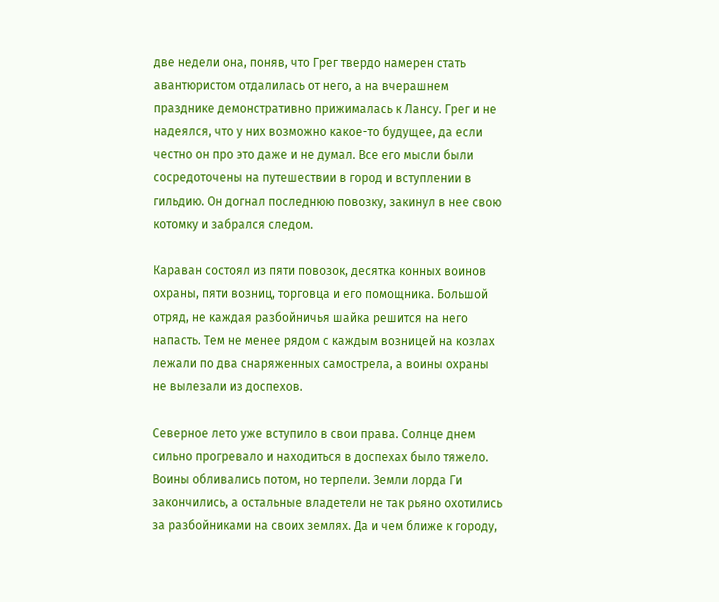две недели она, поняв, что Грег твердо намерен стать авантюристом отдалилась от него, а на вчерашнем празднике демонстративно прижималась к Лансу. Грег и не надеялся, что у них возможно какое-то будущее, да если честно он про это даже и не думал. Все его мысли были сосредоточены на путешествии в город и вступлении в гильдию. Он догнал последнюю повозку, закинул в нее свою котомку и забрался следом.

Караван состоял из пяти повозок, десятка конных воинов охраны, пяти возниц, торговца и его помощника. Большой отряд, не каждая разбойничья шайка решится на него напасть. Тем не менее рядом с каждым возницей на козлах лежали по два снаряженных самострела, а воины охраны не вылезали из доспехов.

Северное лето уже вступило в свои права. Солнце днем сильно прогревало и находиться в доспехах было тяжело. Воины обливались потом, но терпели. Земли лорда Ги закончились, а остальные владетели не так рьяно охотились за разбойниками на своих землях. Да и чем ближе к городу,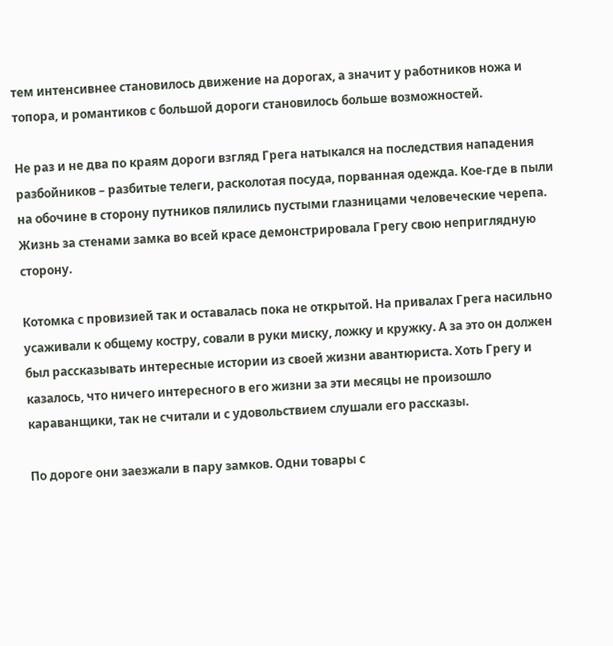тем интенсивнее становилось движение на дорогах, а значит у работников ножа и топора, и романтиков с большой дороги становилось больше возможностей.

Не раз и не два по краям дороги взгляд Грега натыкался на последствия нападения разбойников – разбитые телеги, расколотая посуда, порванная одежда. Кое-где в пыли на обочине в сторону путников пялились пустыми глазницами человеческие черепа. Жизнь за стенами замка во всей красе демонстрировала Грегу свою неприглядную сторону.

Котомка с провизией так и оставалась пока не открытой. На привалах Грега насильно усаживали к общему костру, совали в руки миску, ложку и кружку. А за это он должен был рассказывать интересные истории из своей жизни авантюриста. Хоть Грегу и казалось, что ничего интересного в его жизни за эти месяцы не произошло караванщики, так не считали и с удовольствием слушали его рассказы.

По дороге они заезжали в пару замков. Одни товары с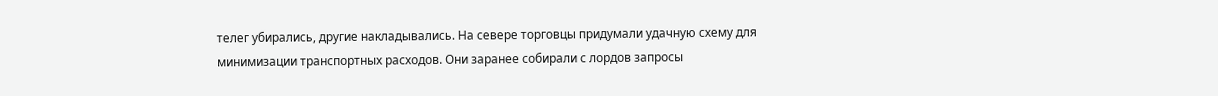телег убирались, другие накладывались. На севере торговцы придумали удачную схему для минимизации транспортных расходов. Они заранее собирали с лордов запросы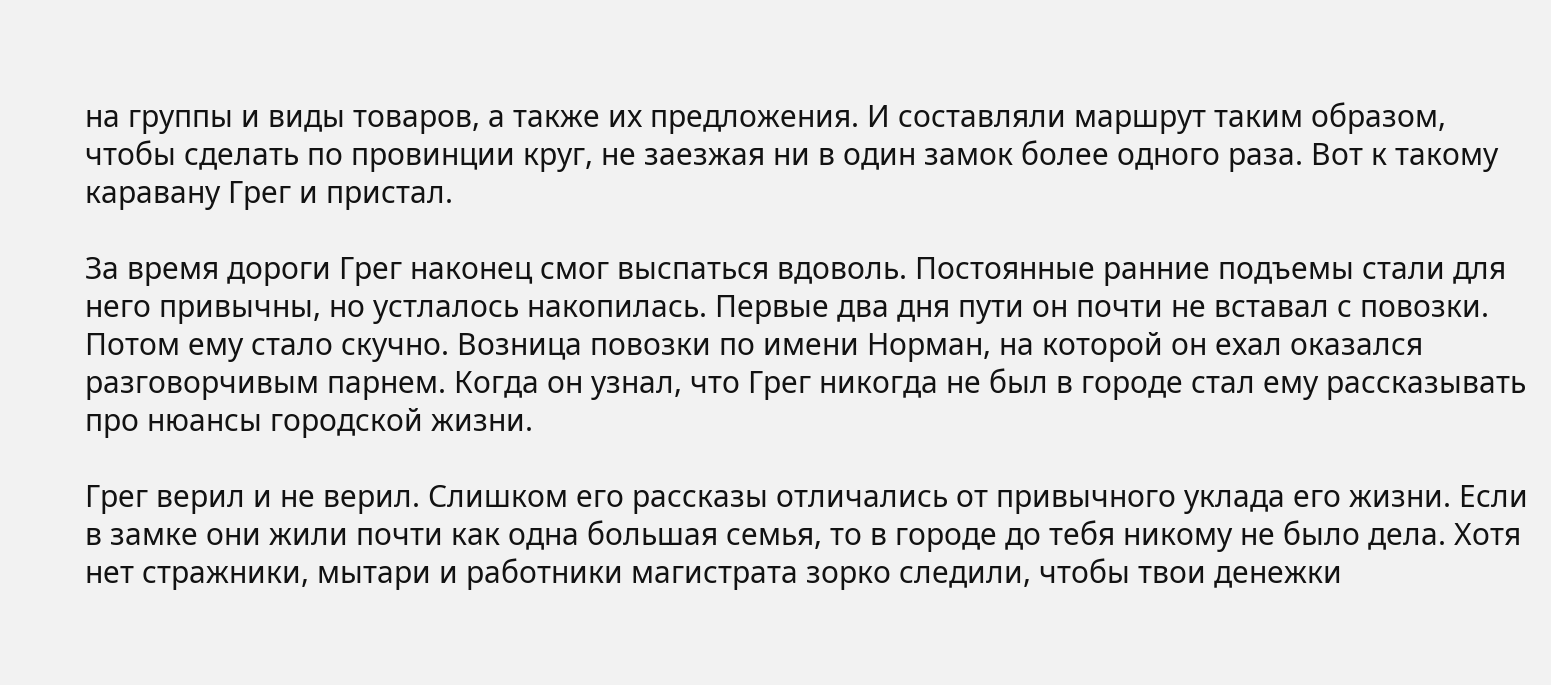на группы и виды товаров, а также их предложения. И составляли маршрут таким образом, чтобы сделать по провинции круг, не заезжая ни в один замок более одного раза. Вот к такому каравану Грег и пристал.

За время дороги Грег наконец смог выспаться вдоволь. Постоянные ранние подъемы стали для него привычны, но устлалось накопилась. Первые два дня пути он почти не вставал с повозки. Потом ему стало скучно. Возница повозки по имени Норман, на которой он ехал оказался разговорчивым парнем. Когда он узнал, что Грег никогда не был в городе стал ему рассказывать про нюансы городской жизни.

Грег верил и не верил. Слишком его рассказы отличались от привычного уклада его жизни. Если в замке они жили почти как одна большая семья, то в городе до тебя никому не было дела. Хотя нет стражники, мытари и работники магистрата зорко следили, чтобы твои денежки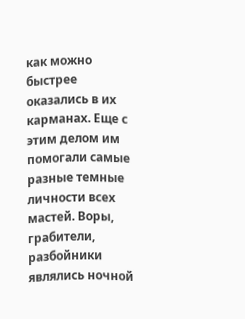как можно быстрее оказались в их карманах. Еще с этим делом им помогали самые разные темные личности всех мастей. Воры, грабители, разбойники являлись ночной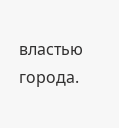властью города.